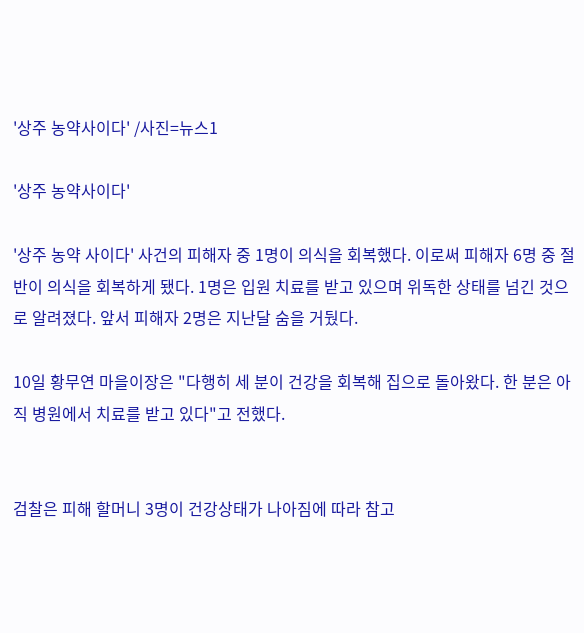'상주 농약사이다' /사진=뉴스1

'상주 농약사이다'

'상주 농약 사이다' 사건의 피해자 중 1명이 의식을 회복했다. 이로써 피해자 6명 중 절반이 의식을 회복하게 됐다. 1명은 입원 치료를 받고 있으며 위독한 상태를 넘긴 것으로 알려졌다. 앞서 피해자 2명은 지난달 숨을 거뒀다.

10일 황무연 마을이장은 "다행히 세 분이 건강을 회복해 집으로 돌아왔다. 한 분은 아직 병원에서 치료를 받고 있다"고 전했다.


검찰은 피해 할머니 3명이 건강상태가 나아짐에 따라 참고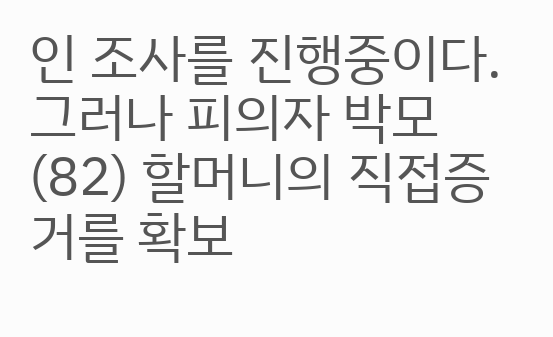인 조사를 진행중이다. 그러나 피의자 박모(82) 할머니의 직접증거를 확보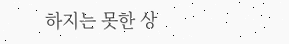하지는 못한 상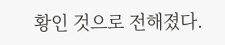황인 것으로 전해졌다.